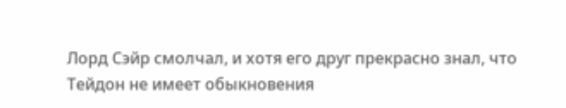Лорд Сэйр смолчал, и хотя его друг прекрасно знал, что Тейдон не имеет обыкновения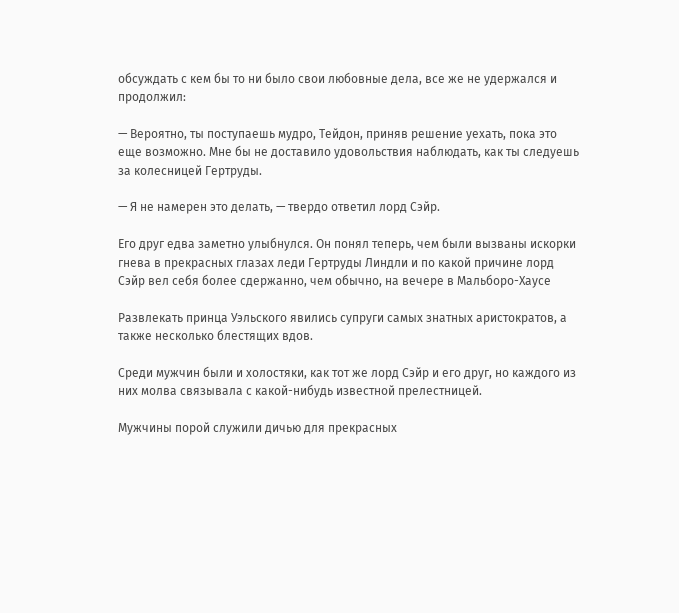обсуждать с кем бы то ни было свои любовные дела, все же не удержался и продолжил:

— Вероятно, ты поступаешь мудро, Тейдон, приняв решение уехать, пока это еще возможно. Мне бы не доставило удовольствия наблюдать, как ты следуешь за колесницей Гертруды.

— Я не намерен это делать, — твердо ответил лорд Сэйр.

Его друг едва заметно улыбнулся. Он понял теперь, чем были вызваны искорки гнева в прекрасных глазах леди Гертруды Линдли и по какой причине лорд Сэйр вел себя более сдержанно, чем обычно, на вечере в Мальборо-Хаусе

Развлекать принца Уэльского явились супруги самых знатных аристократов, а также несколько блестящих вдов.

Среди мужчин были и холостяки, как тот же лорд Сэйр и его друг, но каждого из них молва связывала с какой-нибудь известной прелестницей.

Мужчины порой служили дичью для прекрасных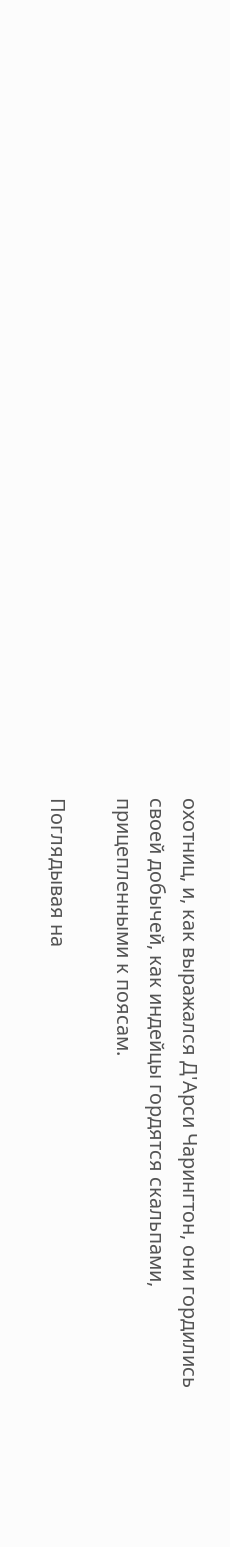охотниц, и, как выражался Д'Арси Чарингтон, они гордились своей добычей, как индейцы гордятся скальпами, прицепленными к поясам.

Поглядывая на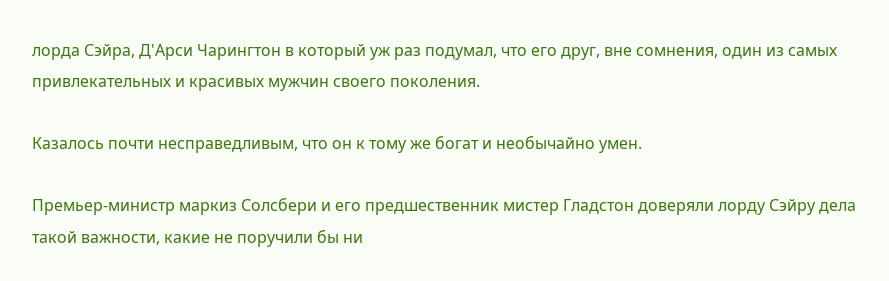лорда Сэйра, Д'Арси Чарингтон в который уж раз подумал, что его друг, вне сомнения, один из самых привлекательных и красивых мужчин своего поколения.

Казалось почти несправедливым, что он к тому же богат и необычайно умен.

Премьер-министр маркиз Солсбери и его предшественник мистер Гладстон доверяли лорду Сэйру дела такой важности, какие не поручили бы ни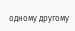одному другому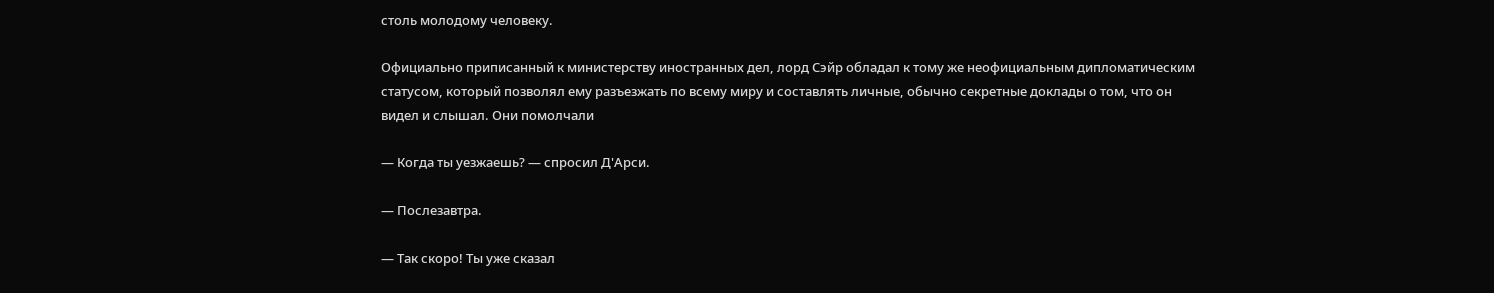столь молодому человеку.

Официально приписанный к министерству иностранных дел, лорд Сэйр обладал к тому же неофициальным дипломатическим статусом, который позволял ему разъезжать по всему миру и составлять личные, обычно секретные доклады о том, что он видел и слышал. Они помолчали

— Когда ты уезжаешь? — спросил Д'Арси.

— Послезавтра.

— Так скоро! Ты уже сказал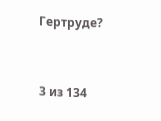Гертруде?



3 из 134